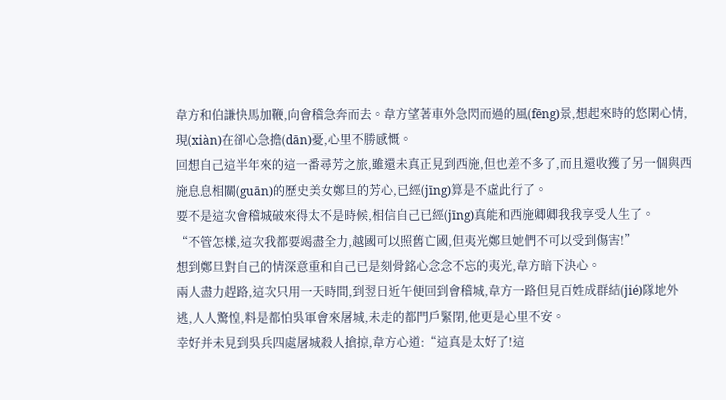韋方和伯謙快馬加鞭,向會稽急奔而去。韋方望著車外急閃而過的風(fēng)景,想起來時的悠閑心情,現(xiàn)在卻心急擔(dān)憂,心里不勝感慨。
回想自己這半年來的這一番尋芳之旅,雖還未真正見到西施,但也差不多了,而且還收獲了另一個與西施息息相關(guān)的歷史美女鄭旦的芳心,已經(jīng)算是不虛此行了。
要不是這次會稽城破來得太不是時候,相信自己已經(jīng)真能和西施卿卿我我享受人生了。
“不管怎樣,這次我都要竭盡全力,越國可以照舊亡國,但夷光鄭旦她們不可以受到傷害!”
想到鄭旦對自己的情深意重和自己已是刻骨銘心念念不忘的夷光,韋方暗下決心。
兩人盡力趕路,這次只用一天時間,到翌日近午便回到會稽城,韋方一路但見百姓成群結(jié)隊地外逃,人人驚惶,料是都怕吳軍會來屠城,未走的都門戶緊閉,他更是心里不安。
幸好并未見到吳兵四處屠城殺人搶掠,韋方心道:“這真是太好了!這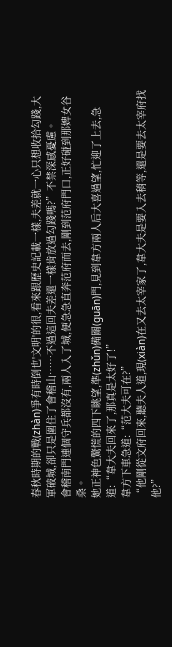春秋時期的戰(zhàn)爭有時倒也'文明'的很,看來跟歷史記載一樣,夫差就一心只想收拾勾踐,大軍破城,卻只是圍住了會稽山……不過這回夫差還一樣肯放過勾踐嗎?”不禁深感憂慮。
會稽南門連個守兵都沒有,兩人入了城,便急急直奔范府而去,剛到范府門口,正好碰到那婢女谷桑。
她正神色驚慌的四下眺望,準(zhǔn)備關(guān)門,見到韋方兩人后大喜過望,忙迎了上去,急道:“韋大夫回來了,那真是太好了!”
韋方下車急道:“范大夫可在?”
“他剛從文府回來,聽夫人道,現(xiàn)在又去太宰家了,韋大夫是要入去稍等,還是要去太宰府找他?”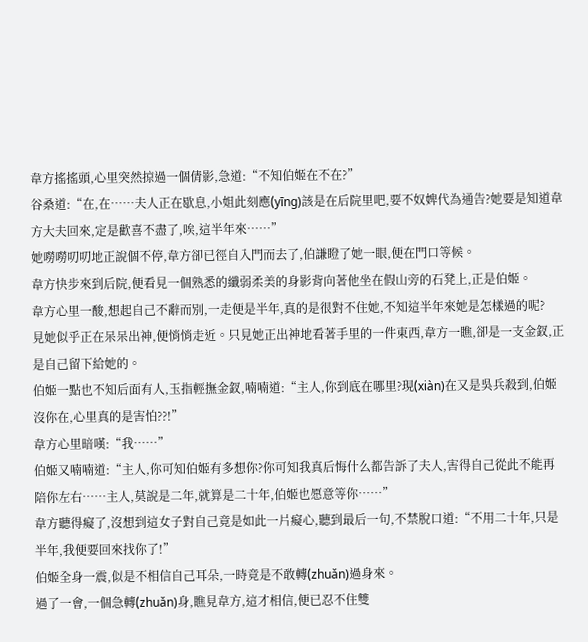韋方搖搖頭,心里突然掠過一個倩影,急道:“不知伯姬在不在?”
谷桑道:“在,在……夫人正在歇息,小姐此刻應(yīng)該是在后院里吧,要不奴婢代為通告?她要是知道韋方大夫回來,定是歡喜不盡了,唉,這半年來……”
她嘮嘮叨叨地正說個不停,韋方卻已徑自入門而去了,伯謙瞪了她一眼,便在門口等候。
韋方快步來到后院,便看見一個熟悉的纖弱柔美的身影背向著他坐在假山旁的石凳上,正是伯姬。
韋方心里一酸,想起自己不辭而別,一走便是半年,真的是很對不住她,不知這半年來她是怎樣過的呢?
見她似乎正在呆呆出神,便悄悄走近。只見她正出神地看著手里的一件東西,韋方一瞧,卻是一支金釵,正是自己留下給她的。
伯姬一點也不知后面有人,玉指輕撫金釵,喃喃道:“主人,你到底在哪里?現(xiàn)在又是吳兵殺到,伯姬沒你在,心里真的是害怕??!”
韋方心里暗嘆:“我……”
伯姬又喃喃道:“主人,你可知伯姬有多想你?你可知我真后悔什么都告訴了夫人,害得自己從此不能再陪你左右……主人,莫說是二年,就算是二十年,伯姬也愿意等你……”
韋方聽得癡了,沒想到這女子對自己竟是如此一片癡心,聽到最后一句,不禁脫口道:“不用二十年,只是半年,我便要回來找你了!”
伯姬全身一震,似是不相信自己耳朵,一時竟是不敢轉(zhuǎn)過身來。
過了一會,一個急轉(zhuǎn)身,瞧見韋方,這才相信,便已忍不住雙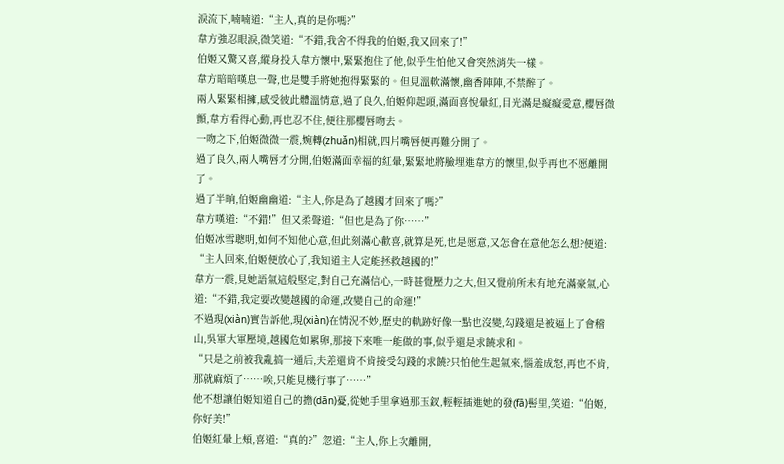淚流下,喃喃道:“主人,真的是你嗎?”
韋方強忍眼淚,微笑道:“不錯,我舍不得我的伯姬,我又回來了!”
伯姬又驚又喜,縱身投入韋方懷中,緊緊抱住了他,似乎生怕他又會突然消失一樣。
韋方暗暗嘆息一聲,也是雙手將她抱得緊緊的。但見溫軟滿懷,幽香陣陣,不禁醉了。
兩人緊緊相擁,感受彼此體溫情意,過了良久,伯姬仰起頭,滿面喜悅暈紅,目光滿是癡癡愛意,櫻唇微顫,韋方看得心動,再也忍不住,便往那櫻唇吻去。
一吻之下,伯姬微微一震,婉轉(zhuǎn)相就,四片嘴唇便再難分開了。
過了良久,兩人嘴唇才分開,伯姬滿面幸福的紅暈,緊緊地將臉埋進韋方的懷里,似乎再也不愿離開了。
過了半晌,伯姬幽幽道:“主人,你是為了越國才回來了嗎?”
韋方嘆道:“不錯!”但又柔聲道:“但也是為了你……”
伯姬冰雪聰明,如何不知他心意,但此刻滿心歡喜,就算是死,也是愿意,又怎會在意他怎么想?便道:
“主人回來,伯姬便放心了,我知道主人定能拯救越國的!”
韋方一震,見她語氣這般堅定,對自己充滿信心,一時甚覺壓力之大,但又覺前所未有地充滿豪氣,心道:“不錯,我定要改變越國的命運,改變自己的命運!”
不過現(xiàn)實告訴他,現(xiàn)在情況不妙,歷史的軌跡好像一點也沒變,勾踐還是被逼上了會稽山,吳軍大軍壓境,越國危如累卵,那接下來唯一能做的事,似乎還是求饒求和。
“只是之前被我亂搞一通后,夫差還肯不肯接受勾踐的求饒?只怕他生起氣來,惱羞成怒,再也不肯,那就麻煩了……唉,只能見機行事了……”
他不想讓伯姬知道自己的擔(dān)憂,從她手里拿過那玉釵,輕輕插進她的發(fā)髻里,笑道:“伯姬,你好美!”
伯姬紅暈上頰,喜道:“真的?”忽道:“主人,你上次離開,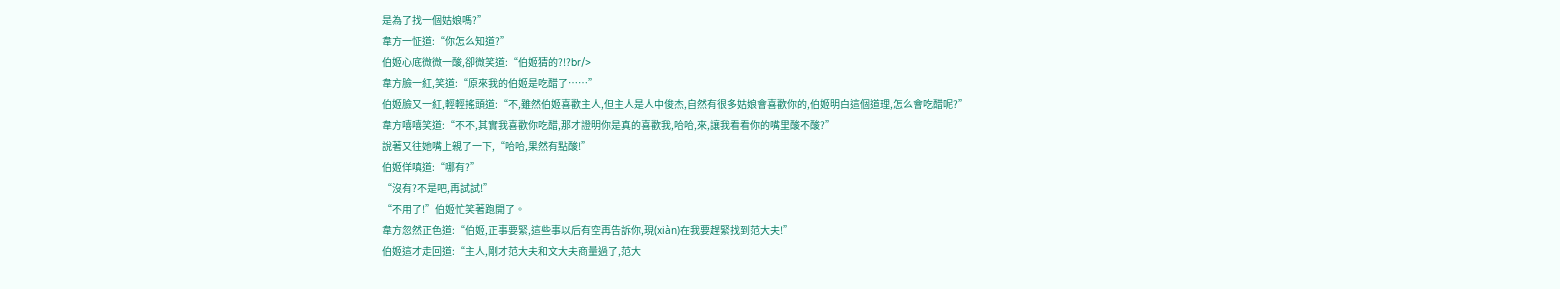是為了找一個姑娘嗎?”
韋方一怔道:“你怎么知道?”
伯姬心底微微一酸,卻微笑道:“伯姬猜的?!?br/>
韋方臉一紅,笑道:“原來我的伯姬是吃醋了……”
伯姬臉又一紅,輕輕搖頭道:“不,雖然伯姬喜歡主人,但主人是人中俊杰,自然有很多姑娘會喜歡你的,伯姬明白這個道理,怎么會吃醋呢?”
韋方嘻嘻笑道:“不不,其實我喜歡你吃醋,那才證明你是真的喜歡我,哈哈,來,讓我看看你的嘴里酸不酸?”
說著又往她嘴上親了一下,“哈哈,果然有點酸!”
伯姬佯嗔道:“哪有?”
“沒有?不是吧,再試試!”
“不用了!”伯姬忙笑著跑開了。
韋方忽然正色道:“伯姬,正事要緊,這些事以后有空再告訴你,現(xiàn)在我要趕緊找到范大夫!”
伯姬這才走回道:“主人,剛才范大夫和文大夫商量過了,范大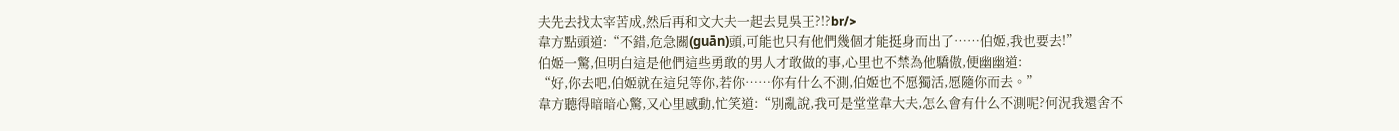夫先去找太宰苦成,然后再和文大夫一起去見吳王?!?br/>
韋方點頭道:“不錯,危急關(guān)頭,可能也只有他們幾個才能挺身而出了……伯姬,我也要去!”
伯姬一驚,但明白這是他們這些勇敢的男人才敢做的事,心里也不禁為他驕傲,便幽幽道:
“好,你去吧,伯姬就在這兒等你,若你……你有什么不測,伯姬也不愿獨活,愿隨你而去。”
韋方聽得暗暗心驚,又心里感動,忙笑道:“別亂說,我可是堂堂韋大夫,怎么會有什么不測呢?何況我還舍不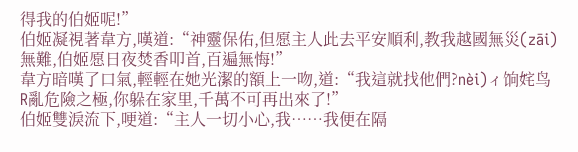得我的伯姬呢!”
伯姬凝視著韋方,嘆道:“神靈保佑,但愿主人此去平安順利,教我越國無災(zāi)無難,伯姬愿日夜焚香叩首,百遍無悔!”
韋方暗嘆了口氣,輕輕在她光潔的額上一吻,道:“我這就找他們?nèi)ィ饷姹鸟R亂危險之極,你躲在家里,千萬不可再出來了!”
伯姬雙淚流下,哽道:“主人一切小心,我……我便在隔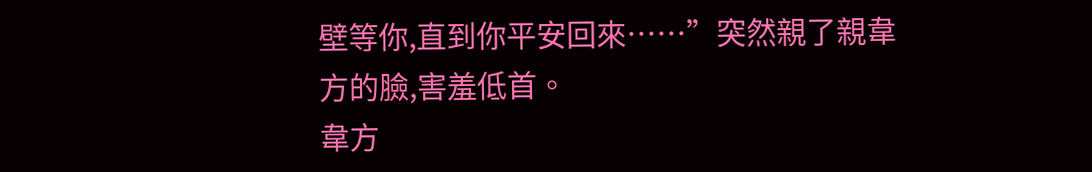壁等你,直到你平安回來……”突然親了親韋方的臉,害羞低首。
韋方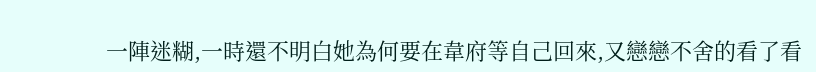一陣迷糊,一時還不明白她為何要在韋府等自己回來,又戀戀不舍的看了看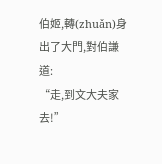伯姬,轉(zhuǎn)身出了大門,對伯謙道:
“走,到文大夫家去!”